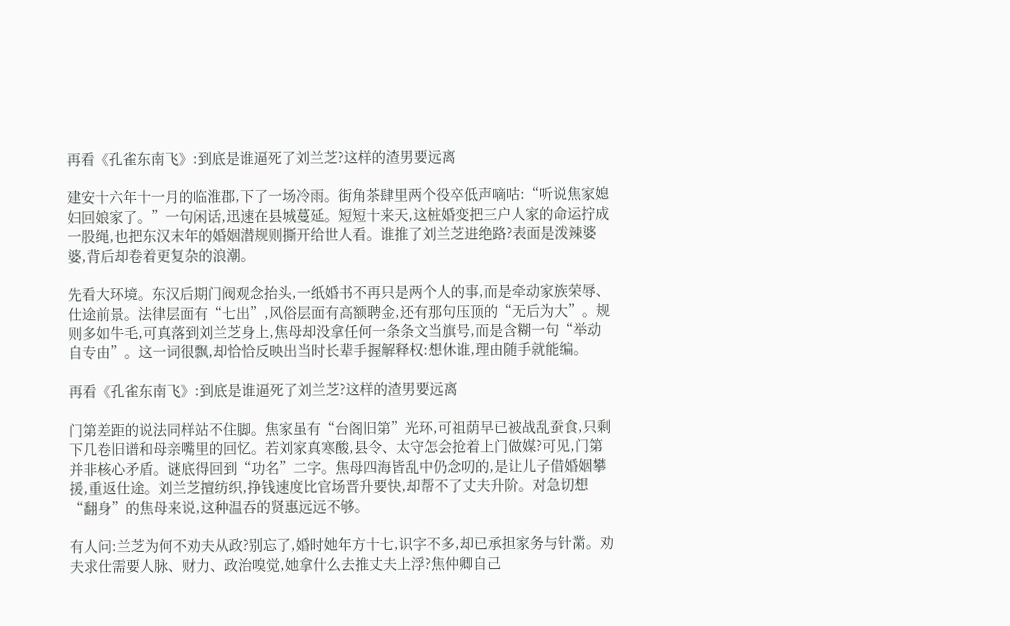再看《孔雀东南飞》:到底是谁逼死了刘兰芝?这样的渣男要远离

建安十六年十一月的临淮郡,下了一场冷雨。街角茶肆里两个役卒低声嘀咕:“听说焦家媳妇回娘家了。”一句闲话,迅速在县城蔓延。短短十来天,这桩婚变把三户人家的命运拧成一股绳,也把东汉末年的婚姻潜规则撕开给世人看。谁推了刘兰芝进绝路?表面是泼辣婆婆,背后却卷着更复杂的浪潮。

先看大环境。东汉后期门阀观念抬头,一纸婚书不再只是两个人的事,而是牵动家族荣辱、仕途前景。法律层面有“七出”,风俗层面有高额聘金,还有那句压顶的“无后为大”。规则多如牛毛,可真落到刘兰芝身上,焦母却没拿任何一条条文当旗号,而是含糊一句“举动自专由”。这一词很飘,却恰恰反映出当时长辈手握解释权:想休谁,理由随手就能编。

再看《孔雀东南飞》:到底是谁逼死了刘兰芝?这样的渣男要远离

门第差距的说法同样站不住脚。焦家虽有“台阁旧第”光环,可祖荫早已被战乱蚕食,只剩下几卷旧谱和母亲嘴里的回忆。若刘家真寒酸,县令、太守怎会抢着上门做媒?可见,门第并非核心矛盾。谜底得回到“功名”二字。焦母四海皆乱中仍念叨的,是让儿子借婚姻攀援,重返仕途。刘兰芝擅纺织,挣钱速度比官场晋升要快,却帮不了丈夫升阶。对急切想“翻身”的焦母来说,这种温吞的贤惠远远不够。

有人问:兰芝为何不劝夫从政?别忘了,婚时她年方十七,识字不多,却已承担家务与针黹。劝夫求仕需要人脉、财力、政治嗅觉,她拿什么去推丈夫上浮?焦仲卿自己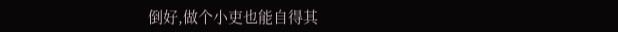倒好,做个小吏也能自得其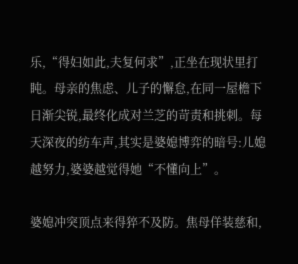乐,“得妇如此,夫复何求”,正坐在现状里打盹。母亲的焦虑、儿子的懈怠,在同一屋檐下日渐尖锐,最终化成对兰芝的苛责和挑刺。每天深夜的纺车声,其实是婆媳博弈的暗号:儿媳越努力,婆婆越觉得她“不懂向上”。

婆媳冲突顶点来得猝不及防。焦母佯装慈和,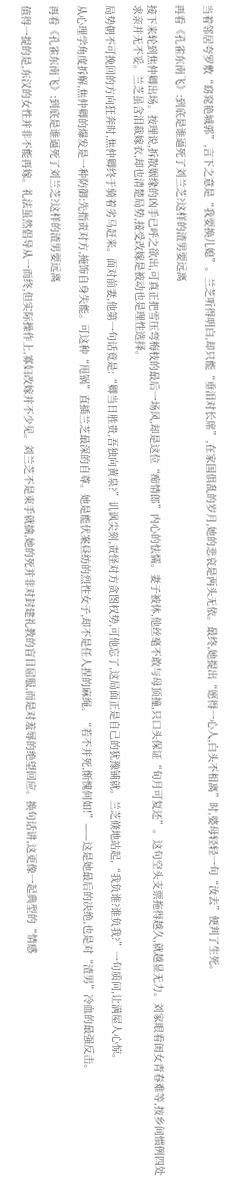当着邻居夸罗敷“窈窕艳城郭”,言下之意是“我要换儿媳”。兰芝听得明白,却只能“垂泪对长席”,在家国俱乱的岁月,她的悲哀是两头无依。最终,她提出“愿得一心人,白头不相离”时,婆母轻轻一句“汝去”便判了生死。

再看《孔雀东南飞》:到底是谁逼死了刘兰芝?这样的渣男要远离

接下来轮到焦仲卿出场。按理说,拆散姻缘的凶手已呼之欲出,可真正把雪压弯梅枝的最后一场风,却是这位“痴情郎”内心的怯懦。妻子被休,他丝毫不敢与母顶撞,只口头保证“旬月可复还”。这句空头支票拖得越久,就越显无力。刘家眼看闺女青春难等,按乡间惯例四处求亲并无不妥。兰芝虽含泪裁嫁衣,却也清楚局势,接受改嫁是被动也是理性选择。

局势朝不可挽回的方向狂奔时,焦仲卿终于骑着劣马赶来。面对前妻,他第一句话竟是:“卿当日胜贵,吾独向黄泉?”讥讽尖刻,责怪对方贪图权势,可他忘了,这局面正是自己的犹豫铺就。兰芝倏地站起,“我负谁?谁负我?”一句质问,让满屋人心惊。

从心理学角度拆解,焦仲卿的爆发是一种防御:先指责对方,掩饰自身失能。可这种“甩锅”直插兰芝最深的自尊。她是能伏案昼纺的烈性女子,却不是任人捏的麻绳。“若不并死,惭愧何如!”——这是她最后的决绝,也是对“渣男”冷血的最强反击。

再看《孔雀东南飞》:到底是谁逼死了刘兰芝?这样的渣男要远离

值得一提的是,东汉的女性并非不能再嫁。礼法虽然倡导从一而终,但实际操作上,寡妇改嫁并不少见。刘兰芝不是束手就擒,她的死并非对封建礼教的盲目屈服,而是对羞辱的绝望回应。换句话讲,这更像一起典型的“情感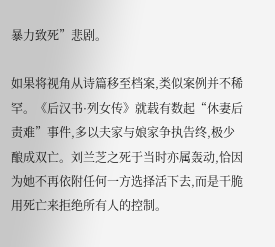暴力致死”悲剧。

如果将视角从诗篇移至档案,类似案例并不稀罕。《后汉书·列女传》就载有数起“休妻后责难”事件,多以夫家与娘家争执告终,极少酿成双亡。刘兰芝之死于当时亦属轰动,恰因为她不再依附任何一方选择活下去,而是干脆用死亡来拒绝所有人的控制。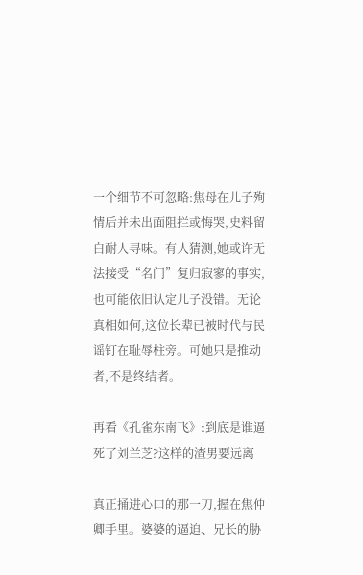一个细节不可忽略:焦母在儿子殉情后并未出面阻拦或悔哭,史料留白耐人寻味。有人猜测,她或许无法接受“名门”复归寂寥的事实,也可能依旧认定儿子没错。无论真相如何,这位长辈已被时代与民谣钉在耻辱柱旁。可她只是推动者,不是终结者。

再看《孔雀东南飞》:到底是谁逼死了刘兰芝?这样的渣男要远离

真正捅进心口的那一刀,握在焦仲卿手里。婆婆的逼迫、兄长的胁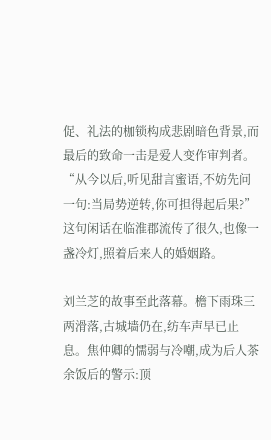促、礼法的枷锁构成悲剧暗色背景,而最后的致命一击是爱人变作审判者。“从今以后,听见甜言蜜语,不妨先问一句:当局势逆转,你可担得起后果?”这句闲话在临淮郡流传了很久,也像一盏冷灯,照着后来人的婚姻路。

刘兰芝的故事至此落幕。檐下雨珠三两滑落,古城墙仍在,纺车声早已止息。焦仲卿的懦弱与冷嘲,成为后人茶余饭后的警示:顶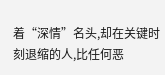着“深情”名头,却在关键时刻退缩的人,比任何恶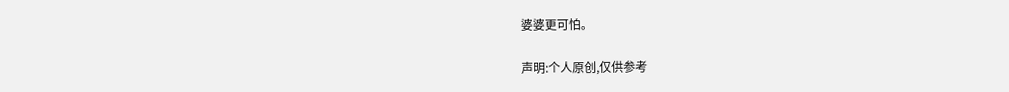婆婆更可怕。

声明:个人原创,仅供参考